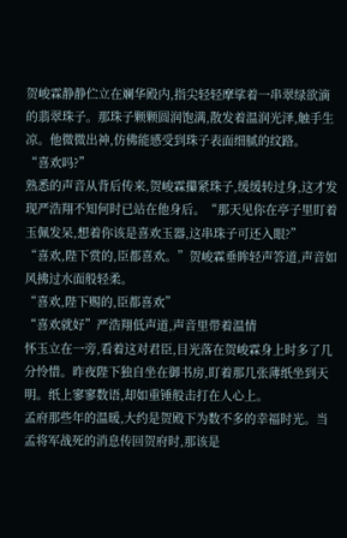贺峻霖静静伫立在斓华殿内,指尖轻轻摩挲着一串翠绿欲滴的翡翠珠子。那珠子颗颗圆润饱满,散发着温润光泽,触手生凉。他微微出神,仿佛能感受到珠子表面细腻的纹路。
“喜欢吗?”
熟悉的声音从背后传来,贺峻霖攥紧珠子,缓缓转过身,这才发现严浩翔不知何时已站在他身后。“那天见你在亭子里盯着玉佩发呆,想着你该是喜欢玉器,这串珠子可还入眼?”
“喜欢,陛下赏的,臣都喜欢。”贺峻霖垂眸轻声答道,声音如风拂过水面般轻柔。
“喜欢,陛下赐的,臣都喜欢”
“喜欢就好”严浩翔低声道,声音里带着温情
怀玉立在一旁,看着这对君臣,目光落在贺峻霖身上时多了几分怜惜。昨夜陛下独自坐在御书房,盯着那几张薄纸坐到天明。纸上寥寥数语,却如重锤般击打在人心上。
孟府那些年的温暖,大约是贺殿下为数不多的幸福时光。当孟将军战死的消息传回贺府时,那该是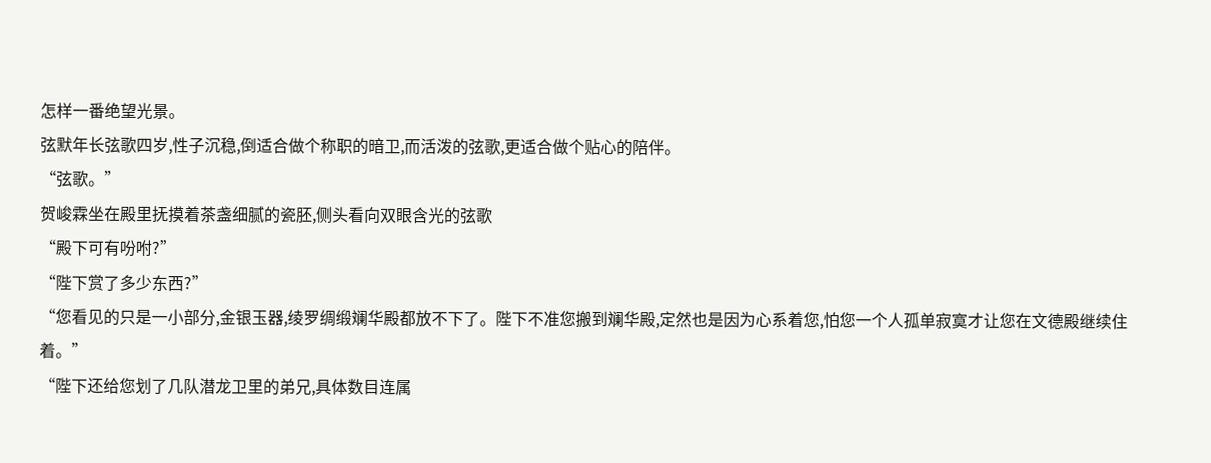怎样一番绝望光景。
弦默年长弦歌四岁,性子沉稳,倒适合做个称职的暗卫,而活泼的弦歌,更适合做个贴心的陪伴。
“弦歌。”
贺峻霖坐在殿里抚摸着茶盏细腻的瓷胚,侧头看向双眼含光的弦歌
“殿下可有吩咐?”
“陛下赏了多少东西?”
“您看见的只是一小部分,金银玉器,绫罗绸缎斓华殿都放不下了。陛下不准您搬到斓华殿,定然也是因为心系着您,怕您一个人孤单寂寞才让您在文德殿继续住着。”
“陛下还给您划了几队潜龙卫里的弟兄,具体数目连属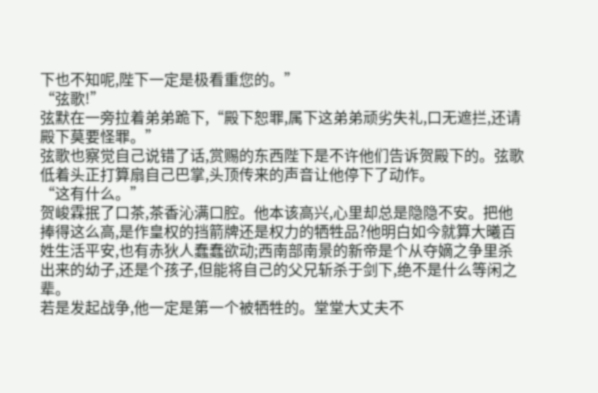下也不知呢,陛下一定是极看重您的。”
“弦歌!”
弦默在一旁拉着弟弟跪下,“殿下恕罪,属下这弟弟顽劣失礼,口无遮拦,还请殿下莫要怪罪。”
弦歌也察觉自己说错了话,赏赐的东西陛下是不许他们告诉贺殿下的。弦歌低着头正打算扇自己巴掌,头顶传来的声音让他停下了动作。
“这有什么。”
贺峻霖抿了口茶,茶香沁满口腔。他本该高兴,心里却总是隐隐不安。把他捧得这么高,是作皇权的挡箭牌还是权力的牺牲品?他明白如今就算大曦百姓生活平安,也有赤狄人蠢蠢欲动;西南部南景的新帝是个从夺嫡之争里杀出来的幼子,还是个孩子,但能将自己的父兄斩杀于剑下,绝不是什么等闲之辈。
若是发起战争,他一定是第一个被牺牲的。堂堂大丈夫不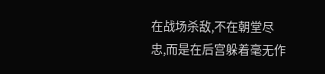在战场杀敌,不在朝堂尽忠,而是在后宫躲着毫无作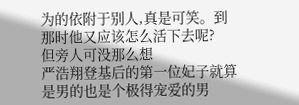为的依附于别人,真是可笑。到那时他又应该怎么活下去呢?
但旁人可没那么想
严浩翔登基后的第一位妃子就算是男的也是个极得宠爱的男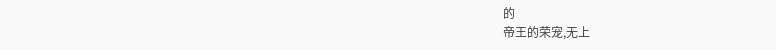的
帝王的荣宠,无上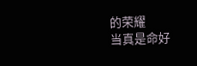的荣耀
当真是命好